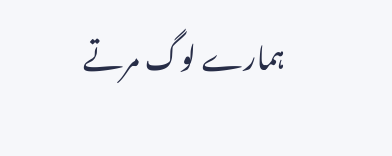ہمارے لوگ مرتے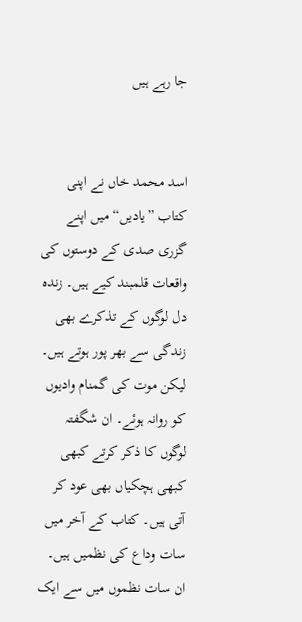جا رہے ہیں


اسد محمد خاں نے اپنی کتاب ”یادیں“ میں اپنے گزری صدی کے دوستوں کی واقعات قلمبند کیے ہیں۔ زندہ دل لوگوں کے تذکرے بھی زندگی سے بھر پور ہوتے ہیں۔ لیکن موت کی گمنام وادیوں کو روانہ ہوئے۔ ان شگفتہ لوگوں کا ذکر کرتے کبھی کبھی ہچکیاں بھی عود کر آتی ہیں۔ کتاب کے آخر میں سات وداع کی نظمیں ہیں۔ ان سات نظموں میں سے ایک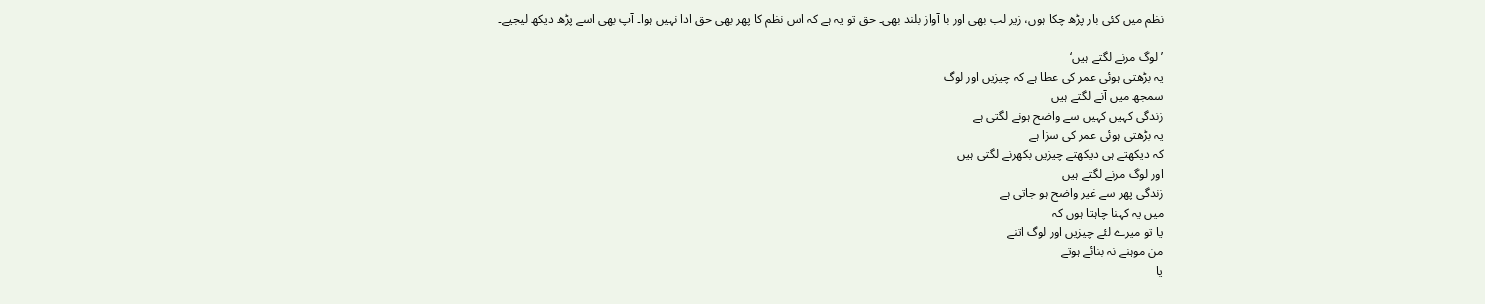نظم میں کئی بار پڑھ چکا ہوں، زیر لب بھی اور با آواز بلند بھی۔ حق تو یہ ہے کہ اس نظم کا پھر بھی حق ادا نہیں ہوا۔ آپ بھی اسے پڑھ دیکھ لیجیے۔

’لوگ مرنے لگتے ہیں‘
یہ بڑھتی ہوئی عمر کی عطا ہے کہ چیزیں اور لوگ
سمجھ میں آنے لگتے ہیں
زندگی کہیں کہیں سے واضح ہونے لگتی ہے
یہ بڑھتی ہوئی عمر کی سزا ہے
کہ دیکھتے ہی دیکھتے چیزیں بکھرنے لگتی ہیں
اور لوگ مرنے لگتے ہیں
زندگی پھر سے غیر واضح ہو جاتی ہے
میں یہ کہنا چاہتا ہوں کہ
یا تو میرے لئے چیزیں اور لوگ اتنے
من موہنے نہ بنائے ہوتے
یا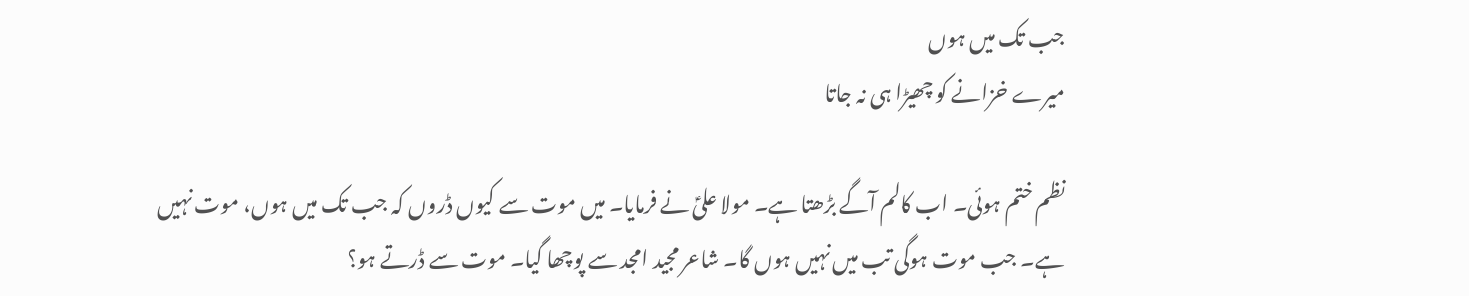جب تک میں ہوں
میرے خزانے کو چھیڑا ہی نہ جاتا

نظم ختم ہوئی۔ اب کالم آگے بڑھتا ہے۔ مولا علیؑ نے فرمایا۔ میں موت سے کیوں ڈروں کہ جب تک میں ہوں، موت نہیں ہے۔ جب موت ہوگی تب میں نہیں ہوں گا۔ شاعر مجید امجد سے پوچھا گیا۔ موت سے ڈرتے ہو؟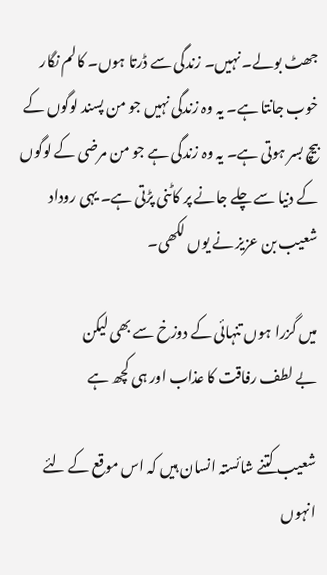جھٹ بولے۔ نہیں۔ زندگی سے ڈرتا ہوں۔ کالم نگار خوب جانتا ہے۔ یہ وہ زندگی نہیں جو من پسند لوگوں کے بیچ بسر ہوتی ہے۔ یہ وہ زندگی ہے جو من مرضی کے لوگوں کے دنیا سے چلے جانے پر کاٹنی پڑتی ہے۔ یہی روداد شعیب بن عزیز نے یوں لکھی۔

میں گزرا ہوں تنہائی کے دوزخ سے بھی لیکن
بے لطف رفاقت کا عذاب اور ہی کچھ ہے

شعیب کتنے شائستہ انسان ہیں کہ اس موقع کے لئے انہوں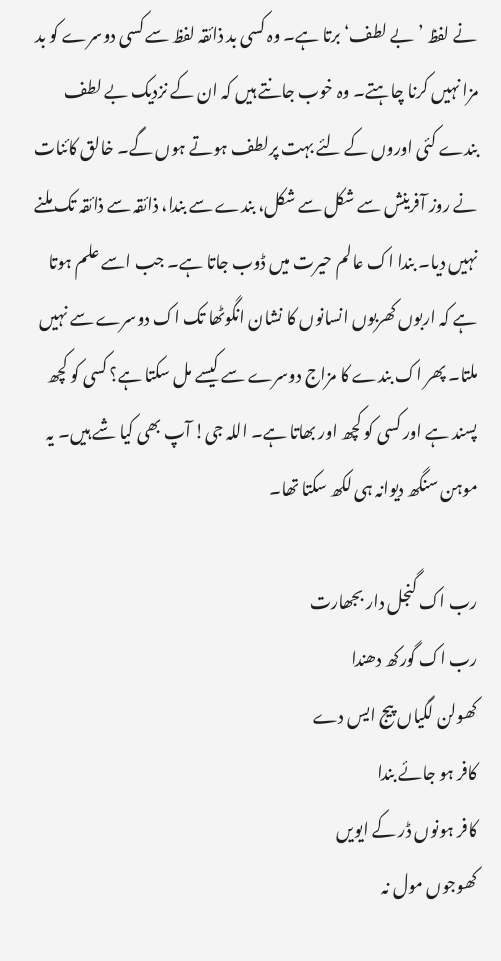نے لفظ ’بے لطف‘ برتا ہے۔ وہ کسی بد ذائقہ لفظ سے کسی دوسرے کو بد مزا نہیں کرنا چاہتے۔ وہ خوب جانتے ہیں کہ ان کے نزدیک بے لطف بندے کئی اوروں کے لئے بہت پرلطف ہوتے ہوں گے۔ خالق کائنات نے روز آفرینش سے شکل سے شکل، بندے سے بندا، ذائقہ سے ذائقہ تک ملنے نہیں دیا۔ بندا اک عالم حیرت میں ڈوب جاتا ہے۔ جب اسے علم ہوتا ہے کہ اربوں کھربوں انسانوں کا نشان انگوٹھا تک اک دوسرے سے نہیں ملتا۔ پھر اک بندے کا مزاج دوسرے سے کیسے مل سکتا ہے؟ کسی کو کچھ پسند ہے اور کسی کو کچھ اور بھاتا ہے۔ اللہ جی! آپ بھی کیا شے ہیں۔ یہ موہن سنگھ دیوانہ ہی لکھ سکتا تھا۔

رب اک گنجل دار بجھارت
رب اک گورکھ دھندا
کھولن لگیاں پیج ایس دے
کافر ہو جائے بندا
کافر ہونوں ڈر کے ایویں
کھوجوں مول نہ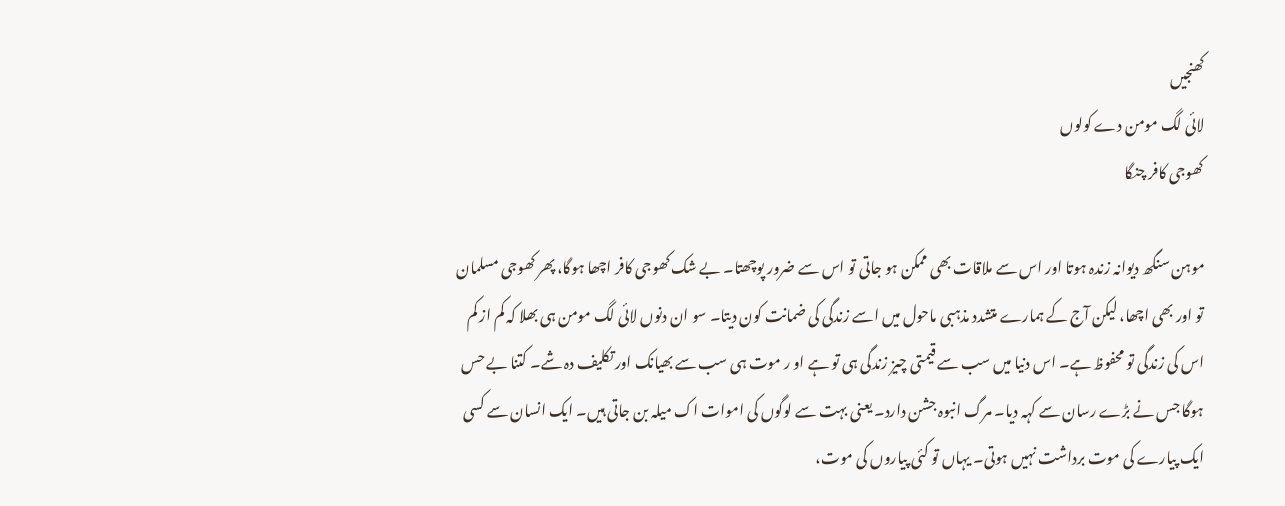کھنجیں
لائی لگ مومن دے کولوں
کھوجی کافر چنگا

موہن سنگھ دیوانہ زندہ ہوتا اور اس سے ملاقات بھی ممکن ہو جاتی تو اس سے ضرور پوچھتا۔ بے شک کھوجی کافر اچھا ہوگا، پھر کھوجی مسلمان تو اور بھی اچھا، لیکن آج کے ہمارے متشدد مذہبی ماحول میں اسے زندگی کی ضمانت کون دیتا۔ سو ان دنوں لائی لگ مومن ہی بھلا کہ کم از کم اس کی زندگی تو محفوظ ہے۔ اس دنیا میں سب سے قیمتی چیز زندگی ہی تو ہے او ر موت ہی سب سے بھیانک اور تکلیف دہ شے۔ کتنا بے حس ہوگا جس نے بڑے رسان سے کہہ دیا۔ مرگ انبوہ جشن دارد۔ یعنی بہت سے لوگوں کی اموات اک میلہ بن جاتی ہیں۔ ایک انسان سے کسی ایک پیارے کی موت برداشت نہیں ہوتی۔ یہاں تو کئی پیاروں کی موت،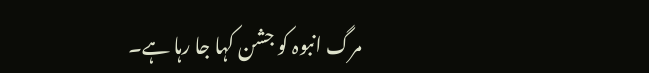مرگ انبوہ کو جشن کہا جا رہا ہے۔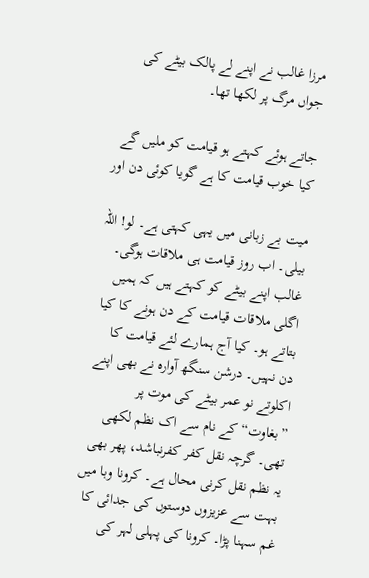مرزا غالب نے اپنے لے پالک بیٹے کی جواں مرگ پر لکھا تھا۔

جاتے ہوئے کہتے ہو قیامت کو ملیں گے
کیا خوب قیامت کا ہے گویا کوئی دن اور

میت بے زبانی میں یہی کہتی ہے۔ لو! اللہ بیلی۔ اب روز قیامت ہی ملاقات ہوگی۔ غالب اپنے بیٹے کو کہتے ہیں کہ ہمیں اگلی ملاقات قیامت کے دن ہونے کا کیا بتاتے ہو۔ کیا آج ہمارے لئے قیامت کا دن نہیں۔ درشن سنگھ آوارہ نے بھی اپنے اکلوتے نو عمر بیٹے کی موت پر ”بغاوت“ کے نام سے اک نظم لکھی تھی۔ گرچہ نقل کفر کفرنباشد، پھر بھی یہ نظم نقل کرنی محال ہے۔ کرونا وبا میں بہت سے عزیزوں دوستوں کی جدائی کا غم سہنا پڑا۔ کرونا کی پہلی لہر کی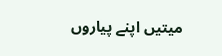میتیں اپنے پیاروں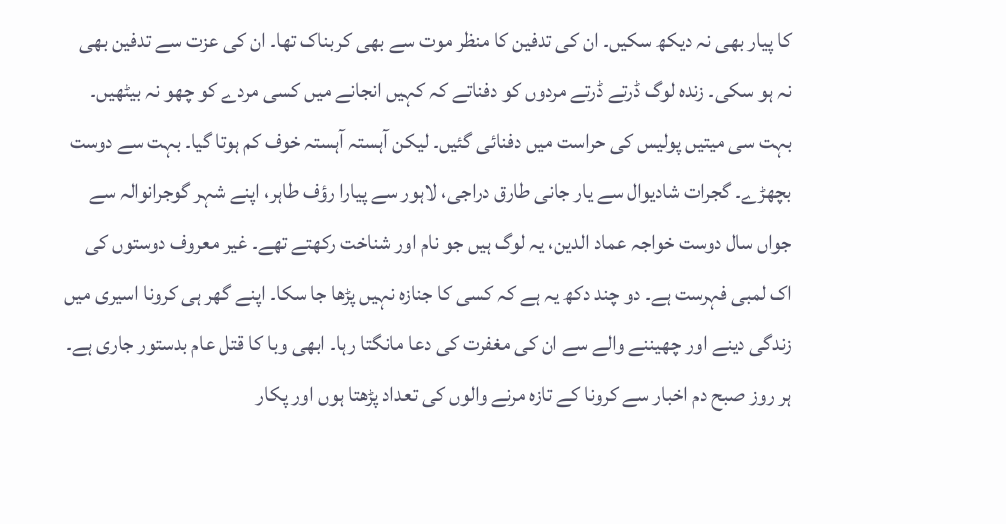کا پیار بھی نہ دیکھ سکیں۔ ان کی تدفین کا منظر موت سے بھی کربناک تھا۔ ان کی عزت سے تدفین بھی نہ ہو سکی۔ زندہ لوگ ڈرتے ڈرتے مردوں کو دفناتے کہ کہیں انجانے میں کسی مردے کو چھو نہ بیٹھیں۔ بہت سی میتیں پولیس کی حراست میں دفنائی گئیں۔ لیکن آہستہ آہستہ خوف کم ہوتا گیا۔ بہت سے دوست بچھڑے۔ گجرات شادیوال سے یار جانی طارق دراجی، لاہور سے پیارا رؤف طاہر، اپنے شہر گوجرانوالہ سے جواں سال دوست خواجہ عماد الدین، یہ لوگ ہیں جو نام اور شناخت رکھتے تھے۔ غیر معروف دوستوں کی اک لمبی فہرست ہے۔ دو چند دکھ یہ ہے کہ کسی کا جنازہ نہیں پڑھا جا سکا۔ اپنے گھر ہی کرونا اسیری میں زندگی دینے اور چھیننے والے سے ان کی مغفرت کی دعا مانگتا رہا۔ ابھی وبا کا قتل عام بدستور جاری ہے۔ ہر روز صبح دم اخبار سے کرونا کے تازہ مرنے والوں کی تعداد پڑھتا ہوں اور پکار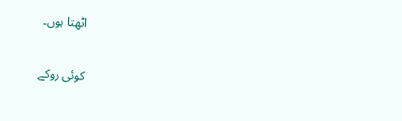اٹھتا ہوں۔

کوئی روکے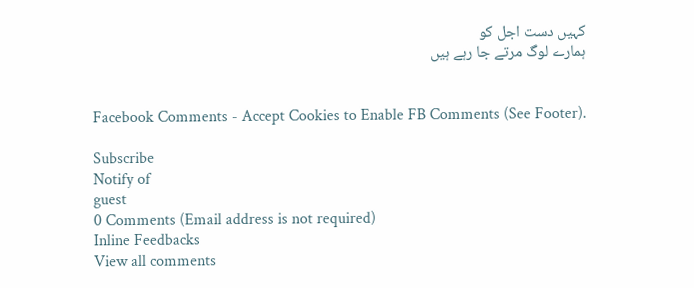کہیں دست اجل کو
ہمارے لوگ مرتے جا رہے ہیں


Facebook Comments - Accept Cookies to Enable FB Comments (See Footer).

Subscribe
Notify of
guest
0 Comments (Email address is not required)
Inline Feedbacks
View all comments